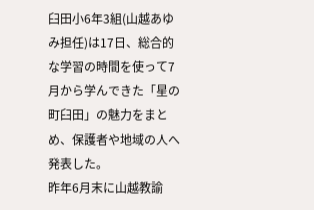臼田小6年3組(山越あゆみ担任)は17日、総合的な学習の時間を使って7月から学んできた「星の町臼田」の魅力をまとめ、保護者や地域の人へ発表した。
昨年6月末に山越教諭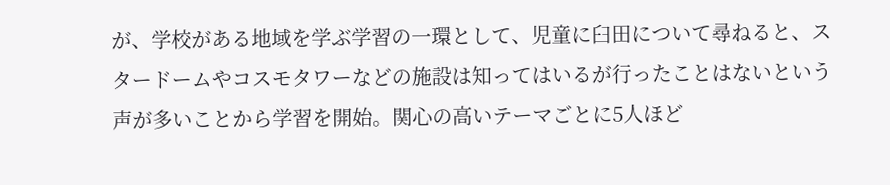が、学校がある地域を学ぶ学習の一環として、児童に臼田について尋ねると、スタードームやコスモタワーなどの施設は知ってはいるが行ったことはないという声が多いことから学習を開始。関心の高いテーマごとに5人ほど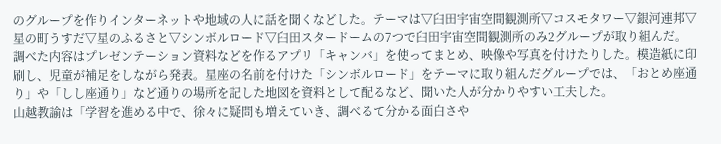のグループを作りインターネットや地域の人に話を聞くなどした。テーマは▽臼田宇宙空間観測所▽コスモタワー▽銀河連邦▽星の町うすだ▽星のふるさと▽シンボルロード▽臼田スタードームの7つで臼田宇宙空間観測所のみ2グループが取り組んだ。
調べた内容はプレゼンテーション資料などを作るアプリ「キャンバ」を使ってまとめ、映像や写真を付けたりした。模造紙に印刷し、児童が補足をしながら発表。星座の名前を付けた「シンボルロード」をテーマに取り組んだグループでは、「おとめ座通り」や「しし座通り」など通りの場所を記した地図を資料として配るなど、聞いた人が分かりやすい工夫した。
山越教諭は「学習を進める中で、徐々に疑問も増えていき、調べるて分かる面白さや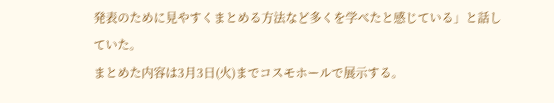発表のために見やすくまとめる方法など多くを学べたと感じている」と話していた。
まとめた内容は3月3日(火)までコスモホールで展示する。